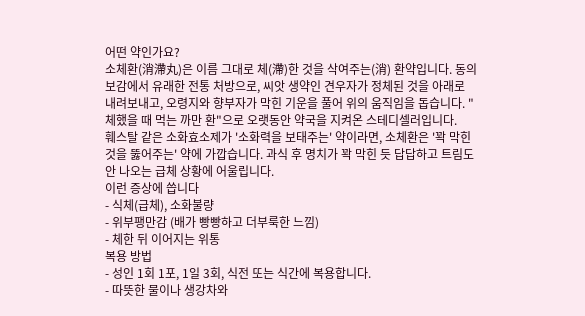어떤 약인가요?
소체환(消滯丸)은 이름 그대로 체(滯)한 것을 삭여주는(消) 환약입니다. 동의보감에서 유래한 전통 처방으로, 씨앗 생약인 견우자가 정체된 것을 아래로 내려보내고, 오령지와 향부자가 막힌 기운을 풀어 위의 움직임을 돕습니다. "체했을 때 먹는 까만 환"으로 오랫동안 약국을 지켜온 스테디셀러입니다.
훼스탈 같은 소화효소제가 '소화력을 보태주는' 약이라면, 소체환은 '꽉 막힌 것을 뚫어주는' 약에 가깝습니다. 과식 후 명치가 꽉 막힌 듯 답답하고 트림도 안 나오는 급체 상황에 어울립니다.
이런 증상에 씁니다
- 식체(급체), 소화불량
- 위부팽만감 (배가 빵빵하고 더부룩한 느낌)
- 체한 뒤 이어지는 위통
복용 방법
- 성인 1회 1포, 1일 3회, 식전 또는 식간에 복용합니다.
- 따뜻한 물이나 생강차와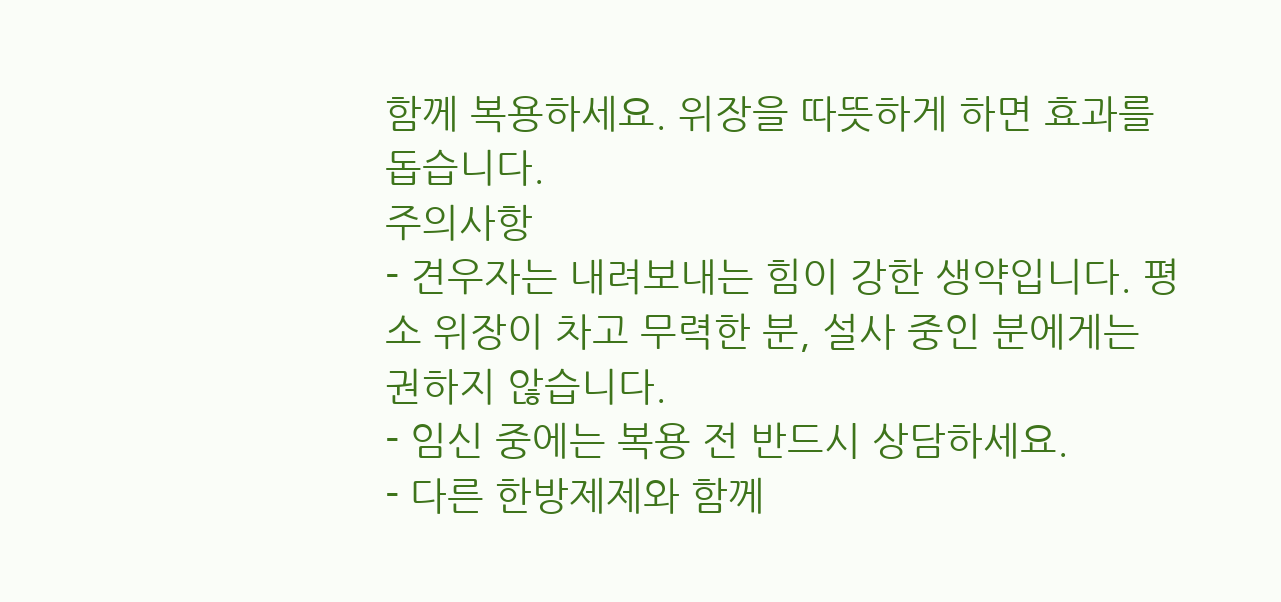함께 복용하세요. 위장을 따뜻하게 하면 효과를 돕습니다.
주의사항
- 견우자는 내려보내는 힘이 강한 생약입니다. 평소 위장이 차고 무력한 분, 설사 중인 분에게는 권하지 않습니다.
- 임신 중에는 복용 전 반드시 상담하세요.
- 다른 한방제제와 함께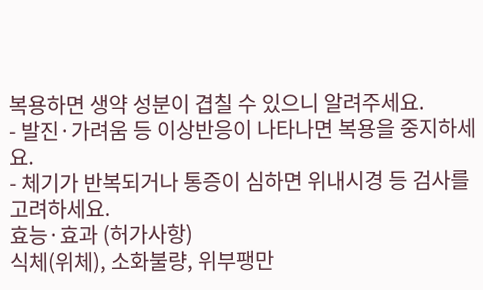복용하면 생약 성분이 겹칠 수 있으니 알려주세요.
- 발진·가려움 등 이상반응이 나타나면 복용을 중지하세요.
- 체기가 반복되거나 통증이 심하면 위내시경 등 검사를 고려하세요.
효능·효과 (허가사항)
식체(위체), 소화불량, 위부팽만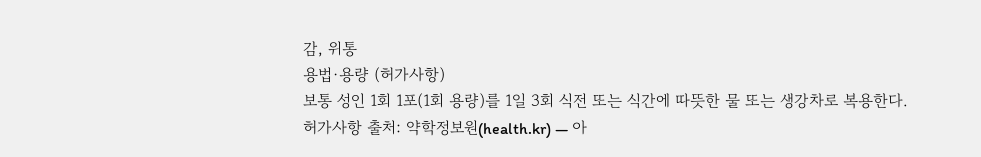감, 위통
용법·용량 (허가사항)
보통 성인 1회 1포(1회 용량)를 1일 3회 식전 또는 식간에 따뜻한 물 또는 생강차로 복용한다.
허가사항 출처: 약학정보원(health.kr) — 아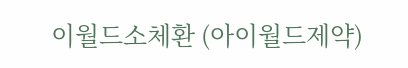이월드소체환 (아이월드제약)